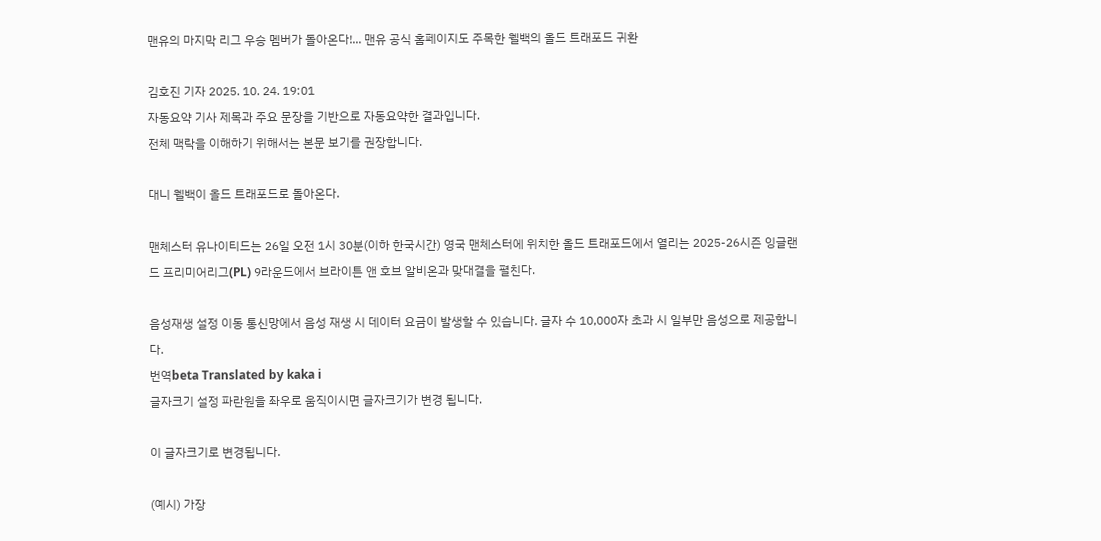맨유의 마지막 리그 우승 멤버가 돌아온다!... 맨유 공식 홈페이지도 주목한 웰백의 올드 트래포드 귀환

김호진 기자 2025. 10. 24. 19:01
자동요약 기사 제목과 주요 문장을 기반으로 자동요약한 결과입니다.
전체 맥락을 이해하기 위해서는 본문 보기를 권장합니다.

대니 웰백이 올드 트래포드로 돌아온다.

맨체스터 유나이티드는 26일 오전 1시 30분(이하 한국시간) 영국 맨체스터에 위치한 올드 트래포드에서 열리는 2025-26시즌 잉글랜드 프리미어리그(PL) 9라운드에서 브라이튼 앤 호브 알비온과 맞대결을 펼친다.

음성재생 설정 이동 통신망에서 음성 재생 시 데이터 요금이 발생할 수 있습니다. 글자 수 10,000자 초과 시 일부만 음성으로 제공합니다.
번역beta Translated by kaka i
글자크기 설정 파란원을 좌우로 움직이시면 글자크기가 변경 됩니다.

이 글자크기로 변경됩니다.

(예시) 가장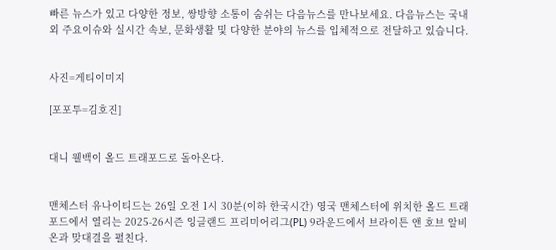빠른 뉴스가 있고 다양한 정보, 쌍방향 소통이 숨쉬는 다음뉴스를 만나보세요. 다음뉴스는 국내외 주요이슈와 실시간 속보, 문화생활 및 다양한 분야의 뉴스를 입체적으로 전달하고 있습니다.


사진=게티이미지

[포포투=김호진]


대니 웰백이 올드 트래포드로 돌아온다.


맨체스터 유나이티드는 26일 오전 1시 30분(이하 한국시간) 영국 맨체스터에 위치한 올드 트래포드에서 열리는 2025-26시즌 잉글랜드 프리미어리그(PL) 9라운드에서 브라이튼 앤 호브 알비온과 맞대결을 펼친다.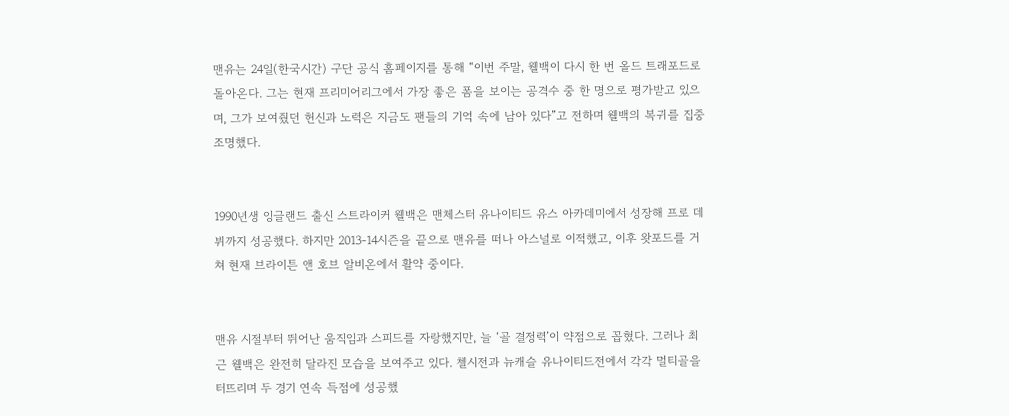맨유는 24일(한국시간) 구단 공식 홈페이지를 통해 “이번 주말, 웰백이 다시 한 번 올드 트래포드로 돌아온다. 그는 현재 프리미어리그에서 가장 좋은 폼을 보이는 공격수 중 한 명으로 평가받고 있으며, 그가 보여줬던 헌신과 노력은 지금도 팬들의 기억 속에 남아 있다”고 전하며 웰백의 복귀를 집중 조명했다.


1990년생 잉글랜드 출신 스트라이커 웰백은 맨체스터 유나이티드 유스 아카데미에서 성장해 프로 데뷔까지 성공했다. 하지만 2013-14시즌을 끝으로 맨유를 떠나 아스널로 이적했고, 이후 왓포드를 거쳐 현재 브라이튼 앤 호브 알비온에서 활약 중이다.


맨유 시절부터 뛰어난 움직임과 스피드를 자랑했지만, 늘 ‘골 결정력’이 약점으로 꼽혔다. 그러나 최근 웰백은 완전히 달라진 모습을 보여주고 있다. 첼시전과 뉴캐슬 유나이티드전에서 각각 멀티골을 터뜨리며 두 경기 연속 득점에 성공했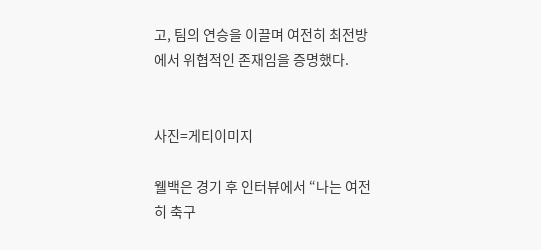고, 팀의 연승을 이끌며 여전히 최전방에서 위협적인 존재임을 증명했다.


사진=게티이미지

웰백은 경기 후 인터뷰에서 “나는 여전히 축구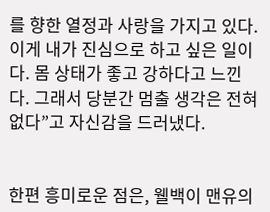를 향한 열정과 사랑을 가지고 있다. 이게 내가 진심으로 하고 싶은 일이다. 몸 상태가 좋고 강하다고 느낀다. 그래서 당분간 멈출 생각은 전혀 없다”고 자신감을 드러냈다.


한편 흥미로운 점은, 웰백이 맨유의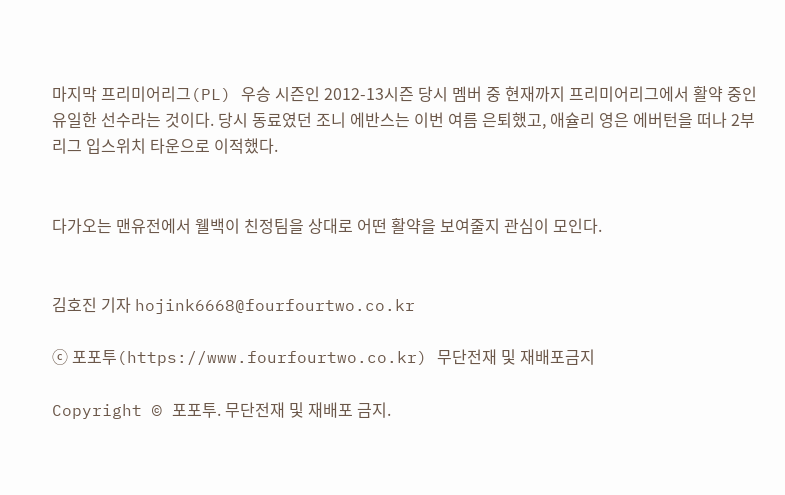마지막 프리미어리그(PL) 우승 시즌인 2012-13시즌 당시 멤버 중 현재까지 프리미어리그에서 활약 중인 유일한 선수라는 것이다. 당시 동료였던 조니 에반스는 이번 여름 은퇴했고, 애슐리 영은 에버턴을 떠나 2부 리그 입스위치 타운으로 이적했다.


다가오는 맨유전에서 웰백이 친정팀을 상대로 어떤 활약을 보여줄지 관심이 모인다.


김호진 기자 hojink6668@fourfourtwo.co.kr

ⓒ 포포투(https://www.fourfourtwo.co.kr) 무단전재 및 재배포금지

Copyright © 포포투. 무단전재 및 재배포 금지.